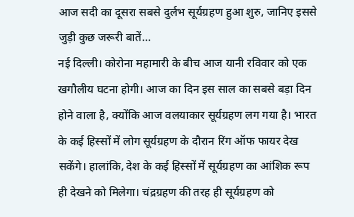आज सदी का दूसरा सबसे दुर्लभ सूर्यग्रहण हुआ शुरु, जानिए इससे जुड़ी कुछ जरूरी बातें…
नई दिल्ली। कोरोना महामारी के बीच आज यानी रविवार को एक खगौलीय घटना होगी। आज का दिन इस साल का सबसे बड़ा दिन होने वाला है, क्योंकि आज वलयाकार सूर्यग्रहण लग गया है। भारत के कई हिस्सों में लोग सूर्यग्रहण के दौरान रिंग ऑफ फायर देख सकेंगे। हालांकि, देश के कई हिस्सों में सूर्यग्रहण का आंशिक रूप ही देखने को मिलेगा। चंद्रग्रहण की तरह ही सूर्यग्रहण को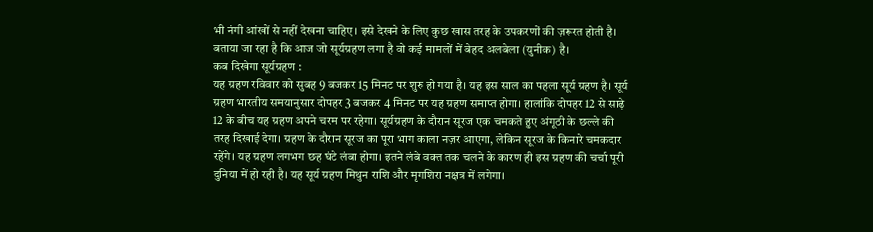भी नंगी आंखों से नहीं देखना चाहिए। इसे देखने के लिए कुछ खास तरह के उपकरणों की ज़रूरत होती है। बताया जा रहा है कि आज जो सूर्यग्रहण लगा है वो कई मामलों में बेहद अलबेला (युनीक) है।
कब दिखेगा सूर्यग्रहण :
यह ग्रहण रविवार को सुबह 9 बजकर 15 मिनट पर शुरु हो गया है। यह इस साल का पहला सूर्य ग्रहण है। सूर्य ग्रहण भारतीय समयानुसार दोपहर 3 बजकर 4 मिनट पर यह ग्रहण समाप्त होगा। हालांकि दोपहर 12 से साढ़े 12 के बीच यह ग्रहण अपने चरम पर रहेगा। सूर्यग्रहण के दौरान सूरज एक चमकते हुए अंगूठी के छल्ले की तरह दिखाई देगा। ग्रहण के दौरान सूरज का पूरा भाग काला नज़र आएगा, लेकिन सूरज के किनारे चमकदार रहेंगे। यह ग्रहण लगभग छह घंटे लंबा होगा। इतने लंबे वक्त तक चलने के कारण ही इस ग्रहण की चर्चा पूरी दुनिया में हो रही है। यह सूर्य ग्रहण मिथुन राशि और मृगशिरा नक्षत्र में लगेगा।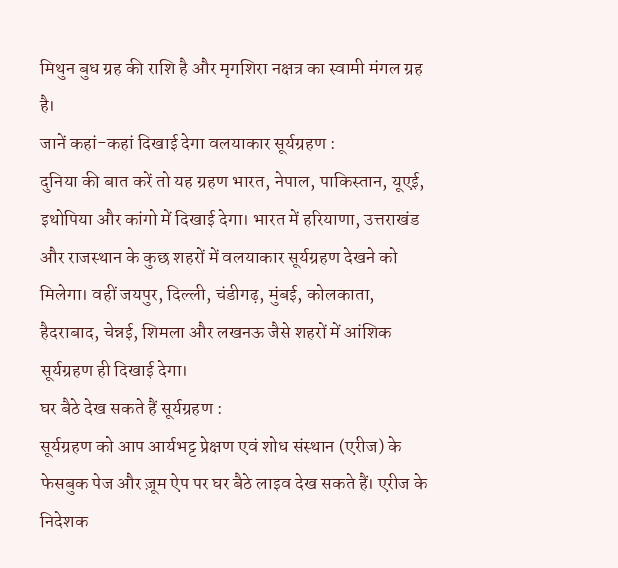मिथुन बुध ग्रह की राशि है और मृगशिरा नक्षत्र का स्वामी मंगल ग्रह है।
जानें कहां-कहां दिखाई देगा वलयाकार सूर्यग्रहण :
दुनिया की बात करें तो यह ग्रहण भारत, नेपाल, पाकिस्तान, यूएई, इथोपिया और कांगो में दिखाई देगा। भारत में हरियाणा, उत्तराखंड और राजस्थान के कुछ शहरों में वलयाकार सूर्यग्रहण देखने को मिलेगा। वहीं जयपुर, दिल्ली, चंडीगढ़, मुंबई, कोलकाता, हैदराबाद, चेन्नई, शिमला और लखनऊ जैसे शहरों में आंशिक सूर्यग्रहण ही दिखाई देगा।
घर बैठे देख सकते हैं सूर्यग्रहण :
सूर्यग्रहण को आप आर्यभट्ट प्रेक्षण एवं शोध संस्थान (एरीज) के फेसबुक पेज और ज़ूम ऐप पर घर बैठे लाइव देख सकते हैं। एरीज के निदेशक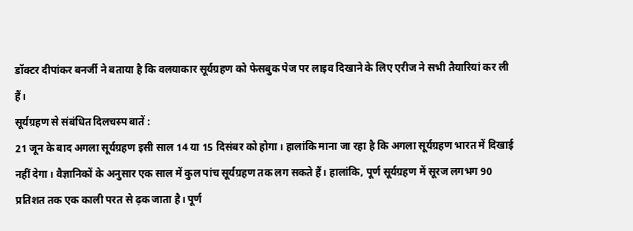डॉक्टर दीपांकर बनर्जी ने बताया है कि वलयाकार सूर्यग्रहण को फेसबुक पेज पर लाइव दिखाने के लिए एरीज ने सभी तैयारियां कर ली हैं।
सूर्यग्रहण से संबंधित दिलचस्प बातें :
21 जून के बाद अगला सूर्यग्रहण इसी साल 14 या 15 दिसंबर को होगा। हालांकि माना जा रहा है कि अगला सूर्यग्रहण भारत में दिखाई नहीं देगा। वैज्ञानिकों के अनुसार एक साल में कुल पांच सूर्यग्रहण तक लग सकते हैं। हालांकि, पूर्ण सूर्यग्रहण में सूरज लगभग 90 प्रतिशत तक एक काली परत से ढ़क जाता है। पूर्ण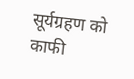सूर्यग्रहण को काफी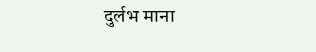दुर्लभ माना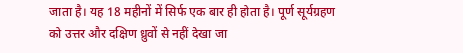जाता है। यह 18 महीनों में सिर्फ एक बार ही होता है। पूर्ण सूर्यग्रहण को उत्तर और दक्षिण ध्रुवों से नहीं देखा जा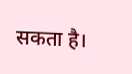सकता है।